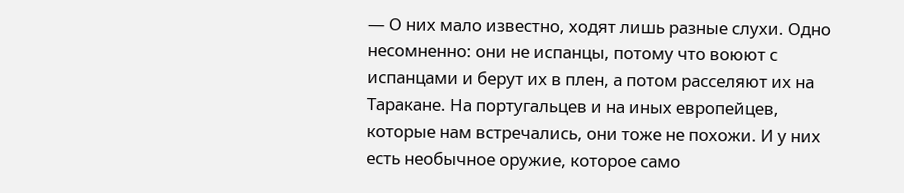— О них мало известно, ходят лишь разные слухи. Одно несомненно: они не испанцы, потому что воюют с испанцами и берут их в плен, а потом расселяют их на Таракане. На португальцев и на иных европейцев, которые нам встречались, они тоже не похожи. И у них есть необычное оружие, которое само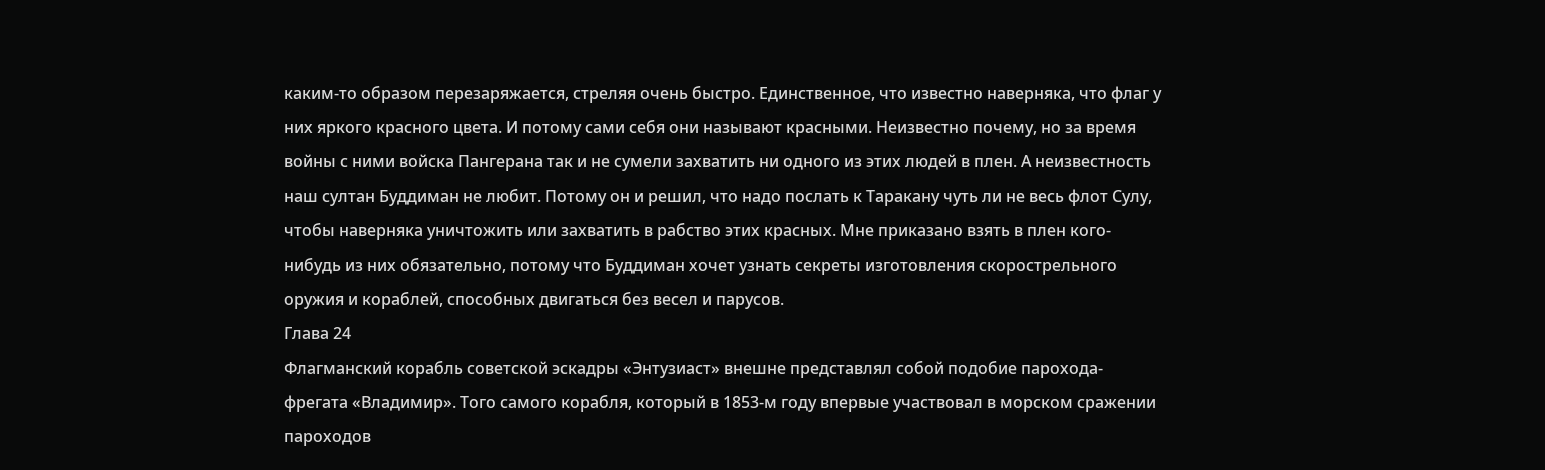каким-то образом перезаряжается, стреляя очень быстро. Единственное, что известно наверняка, что флаг у них яркого красного цвета. И потому сами себя они называют красными. Неизвестно почему, но за время войны с ними войска Пангерана так и не сумели захватить ни одного из этих людей в плен. А неизвестность наш султан Буддиман не любит. Потому он и решил, что надо послать к Таракану чуть ли не весь флот Сулу, чтобы наверняка уничтожить или захватить в рабство этих красных. Мне приказано взять в плен кого-нибудь из них обязательно, потому что Буддиман хочет узнать секреты изготовления скорострельного оружия и кораблей, способных двигаться без весел и парусов.
Глава 24
Флагманский корабль советской эскадры «Энтузиаст» внешне представлял собой подобие парохода-фрегата «Владимир». Того самого корабля, который в 1853-м году впервые участвовал в морском сражении пароходов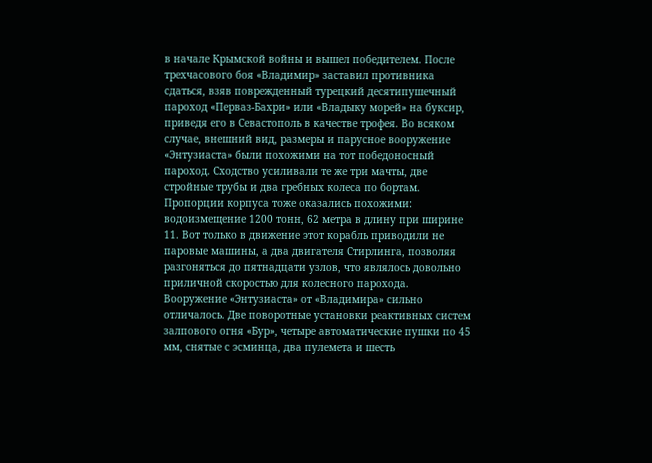в начале Крымской войны и вышел победителем. После трехчасового боя «Владимир» заставил противника сдаться, взяв поврежденный турецкий десятипушечный пароход «Перваз-Бахри» или «Владыку морей» на буксир, приведя его в Севастополь в качестве трофея. Во всяком случае, внешний вид, размеры и парусное вооружение «Энтузиаста» были похожими на тот победоносный пароход. Сходство усиливали те же три мачты, две стройные трубы и два гребных колеса по бортам. Пропорции корпуса тоже оказались похожими: водоизмещение 1200 тонн, 62 метра в длину при ширине 11. Вот только в движение этот корабль приводили не паровые машины, а два двигателя Стирлинга, позволяя разгоняться до пятнадцати узлов, что являлось довольно приличной скоростью для колесного парохода.
Вооружение «Энтузиаста» от «Владимира» сильно отличалось. Две поворотные установки реактивных систем залпового огня «Бур», четыре автоматические пушки по 45 мм, снятые с эсминца, два пулемета и шесть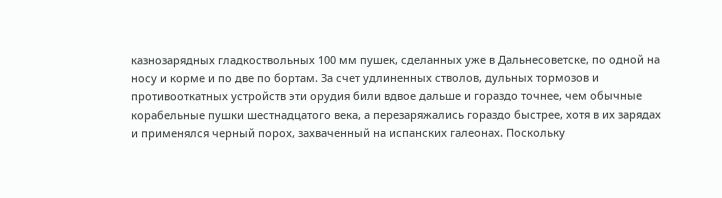казнозарядных гладкоствольных 100 мм пушек, сделанных уже в Дальнесоветске, по одной на носу и корме и по две по бортам. За счет удлиненных стволов, дульных тормозов и противооткатных устройств эти орудия били вдвое дальше и гораздо точнее, чем обычные корабельные пушки шестнадцатого века, а перезаряжались гораздо быстрее, хотя в их зарядах и применялся черный порох, захваченный на испанских галеонах. Поскольку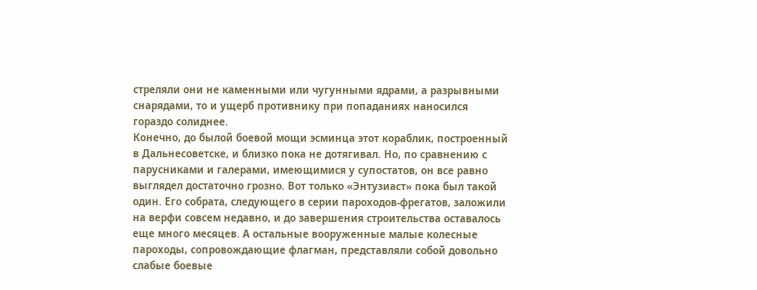стреляли они не каменными или чугунными ядрами, а разрывными снарядами, то и ущерб противнику при попаданиях наносился гораздо солиднее.
Конечно, до былой боевой мощи эсминца этот кораблик, построенный в Дальнесоветске, и близко пока не дотягивал. Но, по сравнению с парусниками и галерами, имеющимися у супостатов, он все равно выглядел достаточно грозно. Вот только «Энтузиаст» пока был такой один. Его собрата, следующего в серии пароходов-фрегатов, заложили на верфи совсем недавно, и до завершения строительства оставалось еще много месяцев. А остальные вооруженные малые колесные пароходы, сопровождающие флагман, представляли собой довольно слабые боевые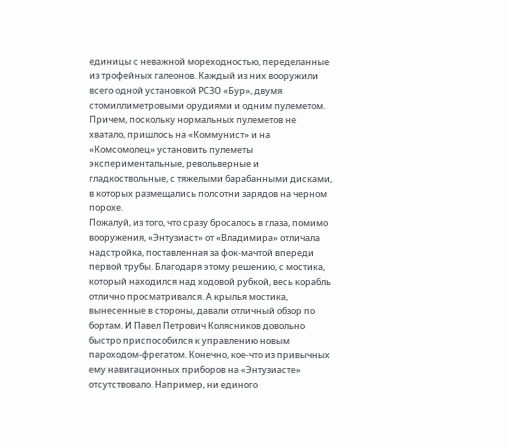единицы с неважной мореходностью, переделанные из трофейных галеонов. Каждый из них вооружили всего одной установкой РСЗО «Бур», двумя стомиллиметровыми орудиями и одним пулеметом. Причем, поскольку нормальных пулеметов не хватало, пришлось на «Коммунист» и на «Комсомолец» установить пулеметы экспериментальные, револьверные и гладкоствольные, с тяжелыми барабанными дисками, в которых размещались полсотни зарядов на черном порохе.
Пожалуй, из того, что сразу бросалось в глаза, помимо вооружения, «Энтузиаст» от «Владимира» отличала надстройка, поставленная за фок-мачтой впереди первой трубы. Благодаря этому решению, с мостика, который находился над ходовой рубкой, весь корабль отлично просматривался. А крылья мостика, вынесенные в стороны, давали отличный обзор по бортам. И Павел Петрович Колясников довольно быстро приспособился к управлению новым пароходом-фрегатом. Конечно, кое-что из привычных ему навигационных приборов на «Энтузиасте» отсутствовало. Например, ни единого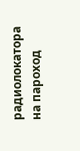радиолокатора на пароход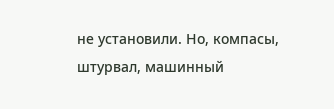не установили. Но, компасы, штурвал, машинный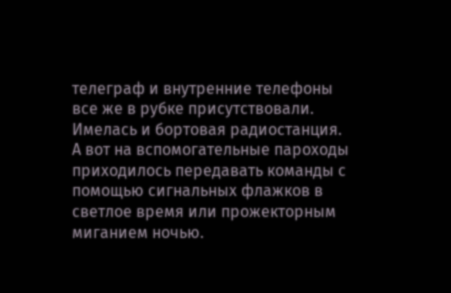телеграф и внутренние телефоны все же в рубке присутствовали. Имелась и бортовая радиостанция. А вот на вспомогательные пароходы приходилось передавать команды с помощью сигнальных флажков в светлое время или прожекторным миганием ночью.